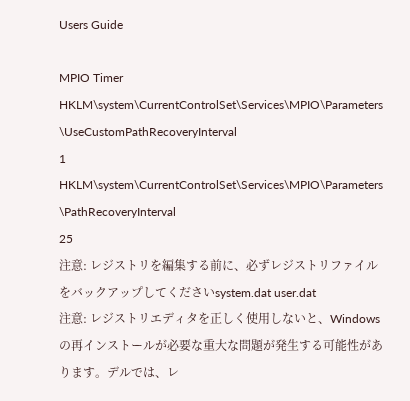Users Guide

MPIO Timer
HKLM\system\CurrentControlSet\Services\MPIO\Parameters
\UseCustomPathRecoveryInterval
1
HKLM\system\CurrentControlSet\Services\MPIO\Parameters
\PathRecoveryInterval
25
注意: レジストリを編集する前に、必ずレジストリファイルをバックアップしてくださいsystem.dat user.dat
注意: レジストリエディタを正しく使用しないと、Windows の再インストールが必要な重大な問題が発生する可能性があります。デルでは、レ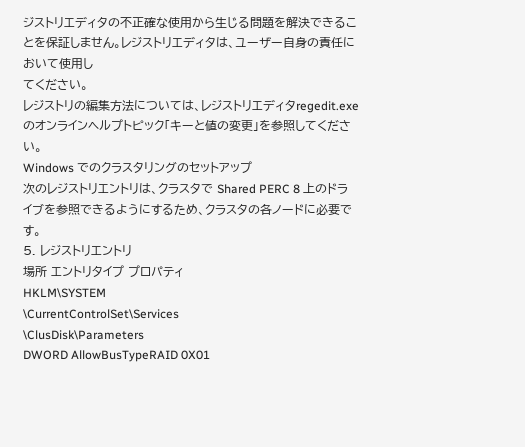ジストリエディタの不正確な使用から生じる問題を解決できることを保証しません。レジストリエディタは、ユーザー自身の責任において使用し
てください。
レジストリの編集方法については、レジストリエディタregedit.exeのオンラインヘルプトピック「キーと値の変更」を参照してください。
Windows でのクラスタリングのセットアップ
次のレジストリエントリは、クラスタで Shared PERC 8 上のドライブを参照できるようにするため、クラスタの各ノードに必要です。
5. レジストリエントリ
場所 エントリタイプ プロパティ
HKLM\SYSTEM
\CurrentControlSet\Services
\ClusDisk\Parameters
DWORD AllowBusTypeRAID 0X01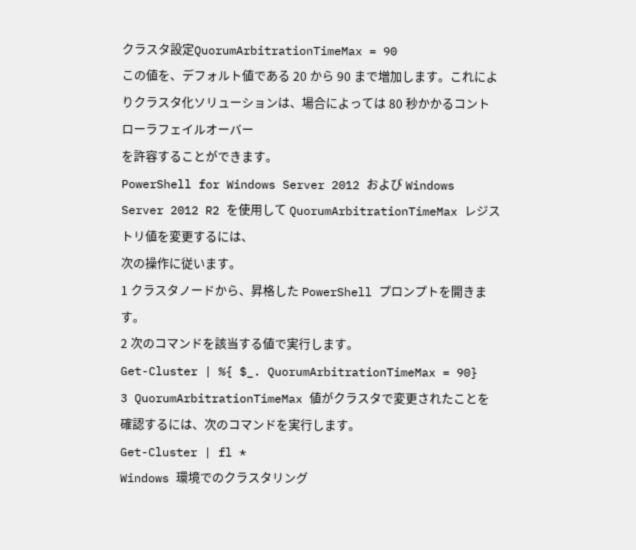クラスタ設定QuorumArbitrationTimeMax = 90
この値を、デフォルト値である 20 から 90 まで増加します。これによりクラスタ化ソリューションは、場合によっては 80 秒かかるコントローラフェイルオーバー
を許容することができます。
PowerShell for Windows Server 2012 および Windows Server 2012 R2 を使用して QuorumArbitrationTimeMax レジストリ値を変更するには、
次の操作に従います。
1 クラスタノードから、昇格した PowerShell プロンプトを開きます。
2 次のコマンドを該当する値で実行します。
Get-Cluster | %{ $_. QuorumArbitrationTimeMax = 90}
3 QuorumArbitrationTimeMax 値がクラスタで変更されたことを確認するには、次のコマンドを実行します。
Get-Cluster | fl *
Windows 環境でのクラスタリング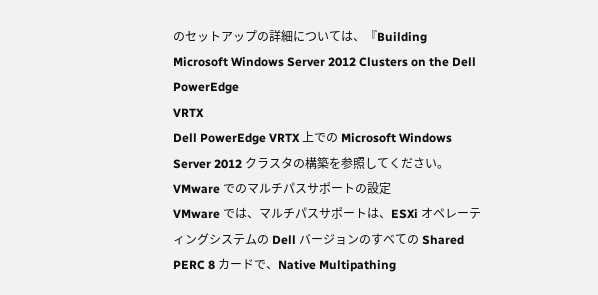のセットアップの詳細については、『Building Microsoft Windows Server 2012 Clusters on the Dell PowerEdge
VRTX
Dell PowerEdge VRTX 上での Microsoft Windows Server 2012 クラスタの構築を参照してください。
VMware でのマルチパスサポートの設定
VMware では、マルチパスサポートは、ESXi オペレーティングシステムの Dell バージョンのすべての Shared PERC 8 カードで、Native Multipathing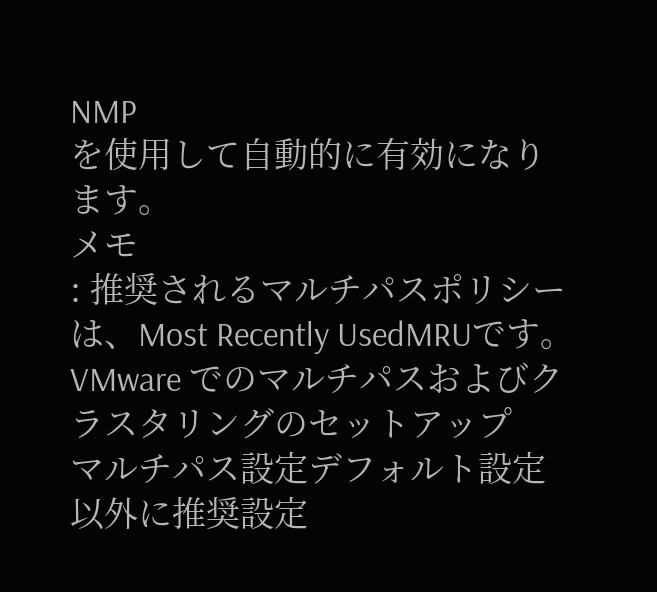NMP
を使用して自動的に有効になります。
メモ
: 推奨されるマルチパスポリシーは、Most Recently UsedMRUです。
VMware でのマルチパスおよびクラスタリングのセットアップ
マルチパス設定デフォルト設定以外に推奨設定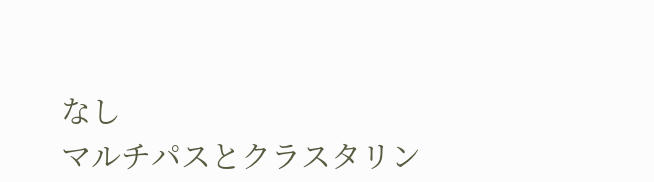なし
マルチパスとクラスタリン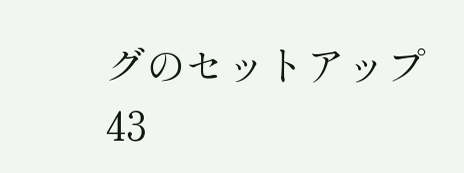グのセットアップ
43